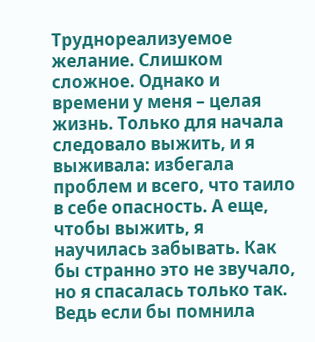Труднореализуемое желание. Слишком сложное. Однако и времени у меня – целая жизнь. Только для начала следовало выжить, и я выживала: избегала проблем и всего, что таило в себе опасность. А еще, чтобы выжить, я научилась забывать. Как бы странно это не звучало, но я спасалась только так. Ведь если бы помнила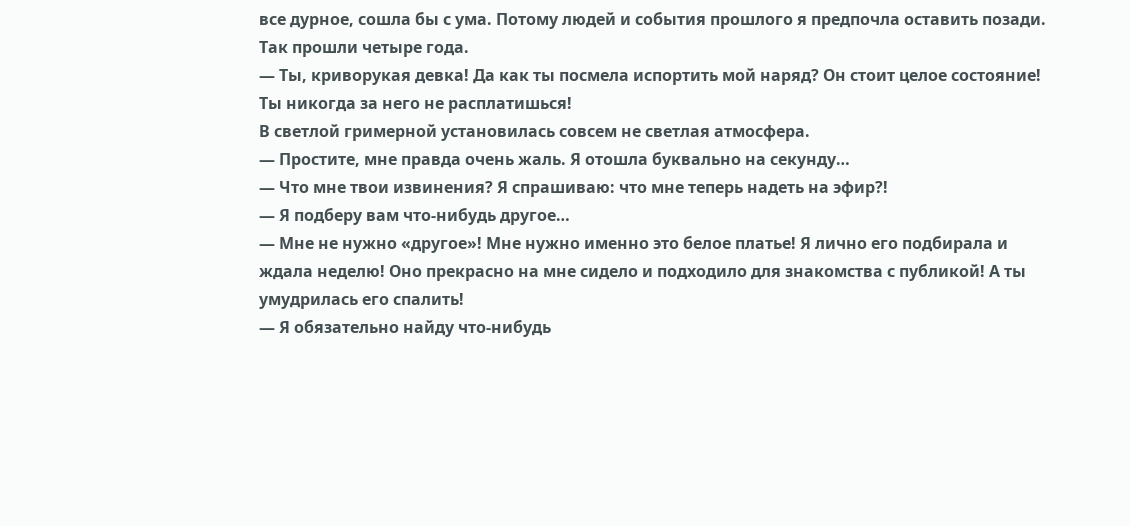все дурное, сошла бы с ума. Потому людей и события прошлого я предпочла оставить позади. Так прошли четыре года.
— Ты, криворукая девка! Да как ты посмела испортить мой наряд? Он стоит целое состояние! Ты никогда за него не расплатишься!
В светлой гримерной установилась совсем не светлая атмосфера.
— Простите, мне правда очень жаль. Я отошла буквально на секунду…
— Что мне твои извинения? Я спрашиваю: что мне теперь надеть на эфир?!
— Я подберу вам что-нибудь другое…
— Мне не нужно «другое»! Мне нужно именно это белое платье! Я лично его подбирала и ждала неделю! Оно прекрасно на мне сидело и подходило для знакомства с публикой! А ты умудрилась его спалить!
— Я обязательно найду что-нибудь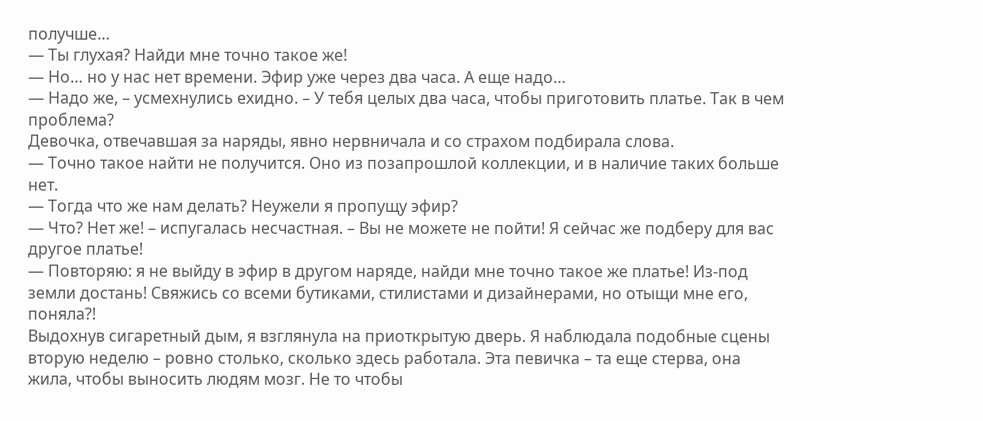получше…
— Ты глухая? Найди мне точно такое же!
— Но… но у нас нет времени. Эфир уже через два часа. А еще надо…
— Надо же, – усмехнулись ехидно. – У тебя целых два часа, чтобы приготовить платье. Так в чем проблема?
Девочка, отвечавшая за наряды, явно нервничала и со страхом подбирала слова.
— Точно такое найти не получится. Оно из позапрошлой коллекции, и в наличие таких больше нет.
— Тогда что же нам делать? Неужели я пропущу эфир?
— Что? Нет же! – испугалась несчастная. – Вы не можете не пойти! Я сейчас же подберу для вас другое платье!
— Повторяю: я не выйду в эфир в другом наряде, найди мне точно такое же платье! Из-под земли достань! Свяжись со всеми бутиками, стилистами и дизайнерами, но отыщи мне его, поняла?!
Выдохнув сигаретный дым, я взглянула на приоткрытую дверь. Я наблюдала подобные сцены вторую неделю – ровно столько, сколько здесь работала. Эта певичка – та еще стерва, она жила, чтобы выносить людям мозг. Не то чтобы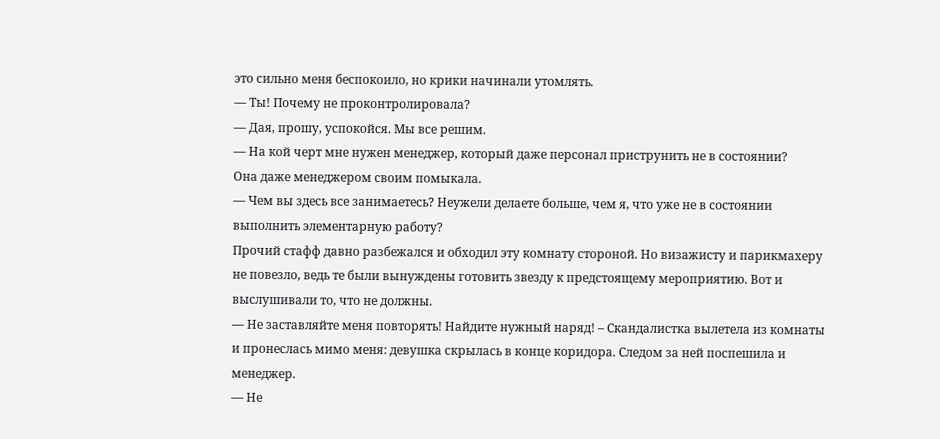это сильно меня беспокоило, но крики начинали утомлять.
— Ты! Почему не проконтролировала?
— Дая, прошу, успокойся. Мы все решим.
— На кой черт мне нужен менеджер, который даже персонал приструнить не в состоянии?
Она даже менеджером своим помыкала.
— Чем вы здесь все занимаетесь? Неужели делаете больше, чем я, что уже не в состоянии выполнить элементарную работу?
Прочий стафф давно разбежался и обходил эту комнату стороной. Но визажисту и парикмахеру не повезло, ведь те были вынуждены готовить звезду к предстоящему мероприятию. Вот и выслушивали то, что не должны.
— Не заставляйте меня повторять! Найдите нужный наряд! – Скандалистка вылетела из комнаты и пронеслась мимо меня: девушка скрылась в конце коридора. Следом за ней поспешила и менеджер.
— Не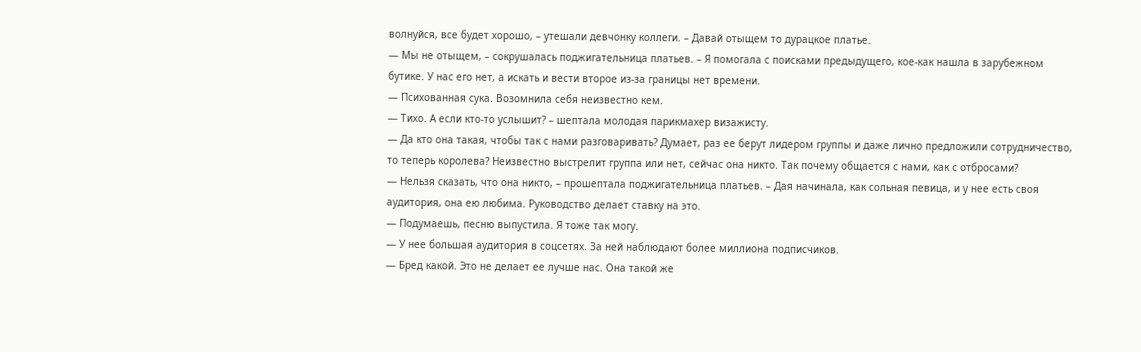волнуйся, все будет хорошо, – утешали девчонку коллеги. – Давай отыщем то дурацкое платье.
— Мы не отыщем, – сокрушалась поджигательница платьев. – Я помогала с поисками предыдущего, кое-как нашла в зарубежном бутике. У нас его нет, а искать и вести второе из-за границы нет времени.
— Психованная сука. Возомнила себя неизвестно кем.
— Тихо. А если кто-то услышит? – шептала молодая парикмахер визажисту.
— Да кто она такая, чтобы так с нами разговаривать? Думает, раз ее берут лидером группы и даже лично предложили сотрудничество, то теперь королева? Неизвестно выстрелит группа или нет, сейчас она никто. Так почему общается с нами, как с отбросами?
— Нельзя сказать, что она никто, – прошептала поджигательница платьев. – Дая начинала, как сольная певица, и у нее есть своя аудитория, она ею любима. Руководство делает ставку на это.
— Подумаешь, песню выпустила. Я тоже так могу.
— У нее большая аудитория в соцсетях. За ней наблюдают более миллиона подписчиков.
— Бред какой. Это не делает ее лучше нас. Она такой же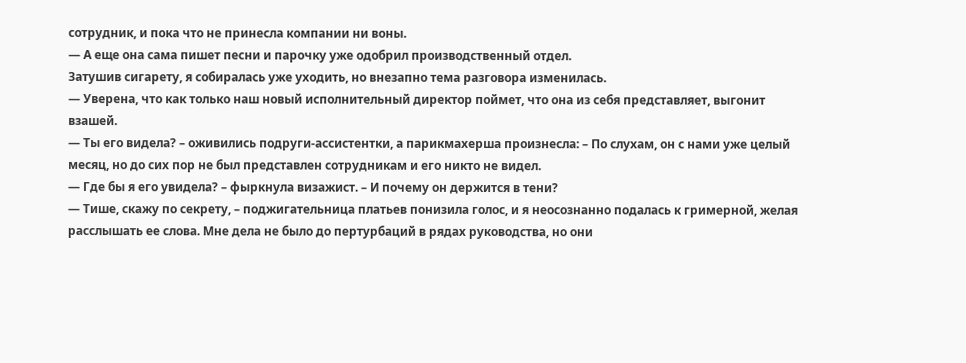сотрудник, и пока что не принесла компании ни воны.
— А еще она сама пишет песни и парочку уже одобрил производственный отдел.
Затушив сигарету, я собиралась уже уходить, но внезапно тема разговора изменилась.
— Уверена, что как только наш новый исполнительный директор поймет, что она из себя представляет, выгонит взашей.
— Ты его видела? – оживились подруги-ассистентки, а парикмахерша произнесла: – По слухам, он с нами уже целый месяц, но до сих пор не был представлен сотрудникам и его никто не видел.
— Где бы я его увидела? – фыркнула визажист. – И почему он держится в тени?
— Тише, скажу по секрету, – поджигательница платьев понизила голос, и я неосознанно подалась к гримерной, желая расслышать ее слова. Мне дела не было до пертурбаций в рядах руководства, но они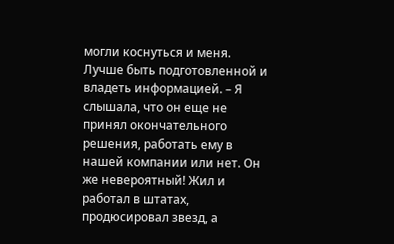могли коснуться и меня. Лучше быть подготовленной и владеть информацией. – Я слышала, что он еще не принял окончательного решения, работать ему в нашей компании или нет. Он же невероятный! Жил и работал в штатах, продюсировал звезд, а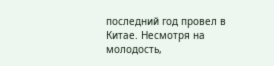последний год провел в Китае. Несмотря на молодость,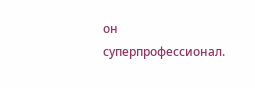он суперпрофессионал.